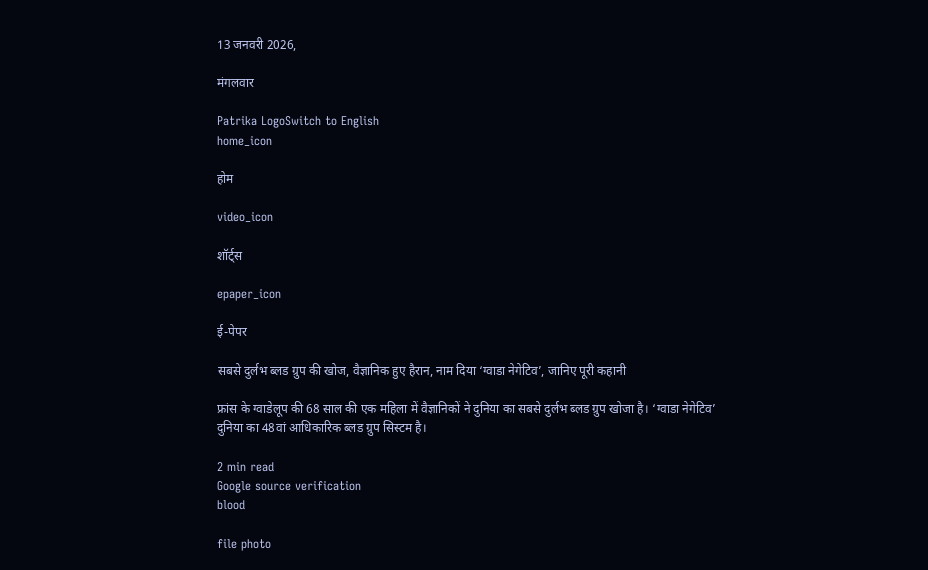13 जनवरी 2026,

मंगलवार

Patrika LogoSwitch to English
home_icon

होम

video_icon

शॉर्ट्स

epaper_icon

ई-पेपर

सबसे दुर्लभ ब्लड ग्रुप की खोज, वैज्ञानिक हुए हैरान, नाम दिया ‘ग्वाडा नेगेटिव’, जानिए पूरी कहानी

फ्रांस के ग्वाडेलूप की 68 साल की एक महिला में वैज्ञानिकों ने दुनिया का सबसे दुर्लभ ब्लड ग्रुप खोजा है। ‘ग्वाडा नेगेटिव’ दुनिया का 48वां आधिकारिक ब्लड ग्रुप सिस्टम है।

2 min read
Google source verification
blood

file photo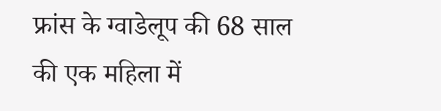फ्रांस के ग्वाडेलूप की 68 साल की एक महिला में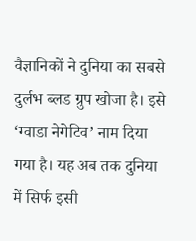वैज्ञानिकों ने दुनिया का सबसे दुर्लभ ब्लड ग्रुप खोजा है। इसे ‘ग्वाडा नेगेटिव’ नाम दिया गया है। यह अब तक दुनिया में सिर्फ इसी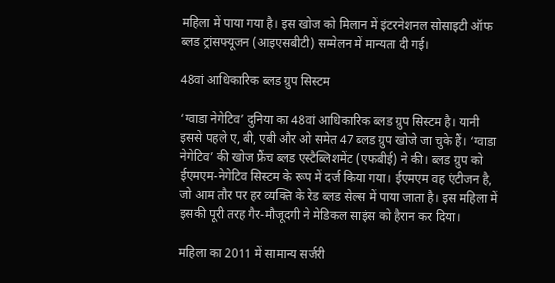महिला में पाया गया है। इस खोज को मिलान में इंटरनेशनल सोसाइटी ऑफ ब्लड ट्रांसफ्यूजन (आइएसबीटी) सम्मेलन में मान्यता दी गई।

48वां आधिकारिक ब्लड ग्रुप सिस्टम

‘ग्वाडा नेगेटिव’ दुनिया का 48वां आधिकारिक ब्लड ग्रुप सिस्टम है। यानी इससे पहले ए, बी, एबी और ओ समेत 47 ब्लड ग्रुप खोजे जा चुके हैं। ‘ग्वाडा नेगेटिव’ की खोज फ्रैंच ब्लड एस्टैब्लिशमेंट (एफबीई) ने की। ब्लड ग्रुप को ईएमएम-नेगेटिव सिस्टम के रूप में दर्ज किया गया। ईएमएम वह एंटीजन है, जो आम तौर पर हर व्यक्ति के रेड ब्लड सेल्स में पाया जाता है। इस महिला में इसकी पूरी तरह गैर-मौजूदगी ने मेडिकल साइंस को हैरान कर दिया।

महिला का 2011 में सामान्य सर्जरी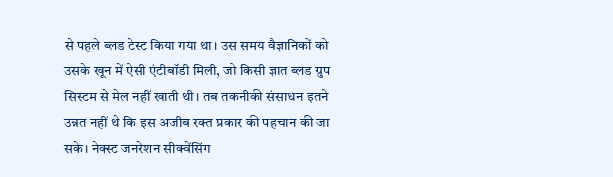से पहले ब्लड टेस्ट किया गया था। उस समय वैज्ञानिकों को उसके खून में ऐसी एंटीबॉडी मिली, जो किसी ज्ञात ब्लड ग्रुप सिस्टम से मेल नहीं खाती थी। तब तकनीकी संसाधन इतने उन्नत नहीं थे कि इस अजीब रक्त प्रकार की पहचान की जा सके। नेक्स्ट जनरेशन सीक्वेंसिंग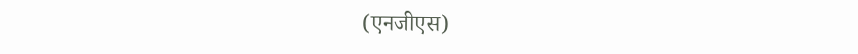(एनजीएस)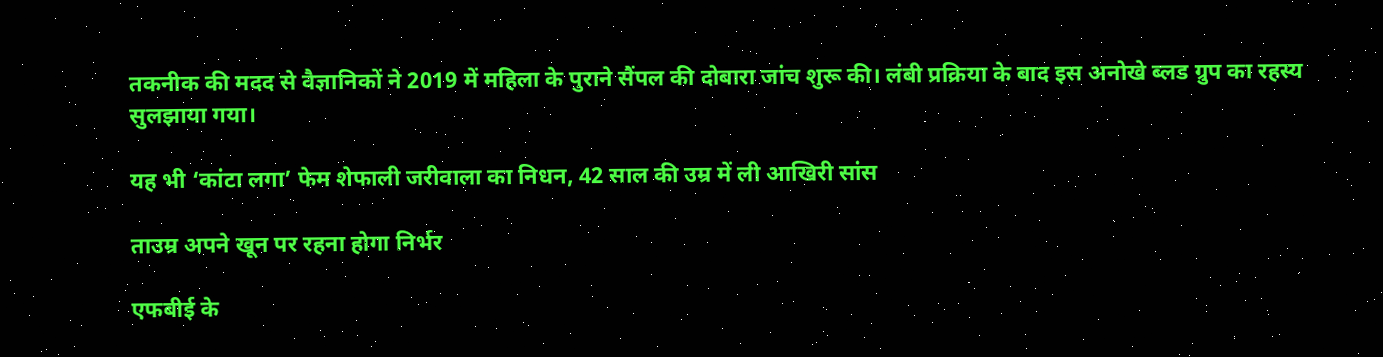तकनीक की मदद से वैज्ञानिकों ने 2019 में महिला के पुराने सैंपल की दोबारा जांच शुरू की। लंबी प्रक्रिया के बाद इस अनोखे ब्लड ग्रुप का रहस्य सुलझाया गया।

यह भी ‘कांटा लगा’ फेम शेफाली जरीवाला का निधन, 42 साल की उम्र में ली आखिरी सांस

ताउम्र अपने खून पर रहना होगा निर्भर

एफबीई के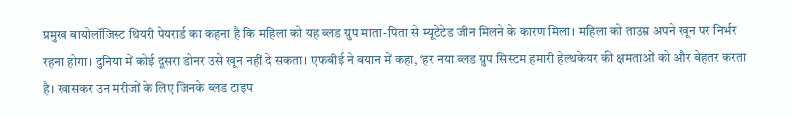प्रमुख बायोलॉजिस्ट थियरी पेयरार्ड का कहना है कि महिला को यह ब्लड ग्रुप माता-पिता से म्यूटेटेड जीन मिलने के कारण मिला। महिला को ताउम्र अपने खून पर निर्भर रहना होगा। दुनिया में कोई दूसरा डोनर उसे खून नहीं दे सकता। एफबीई ने बयान में कहा, ‘हर नया ब्लड ग्रुप सिस्टम हमारी हेल्थकेयर की क्षमताओं को और बेहतर करता है। खासकर उन मरीजों के लिए जिनके ब्लड टाइप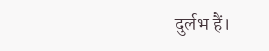दुर्लभ हैं।